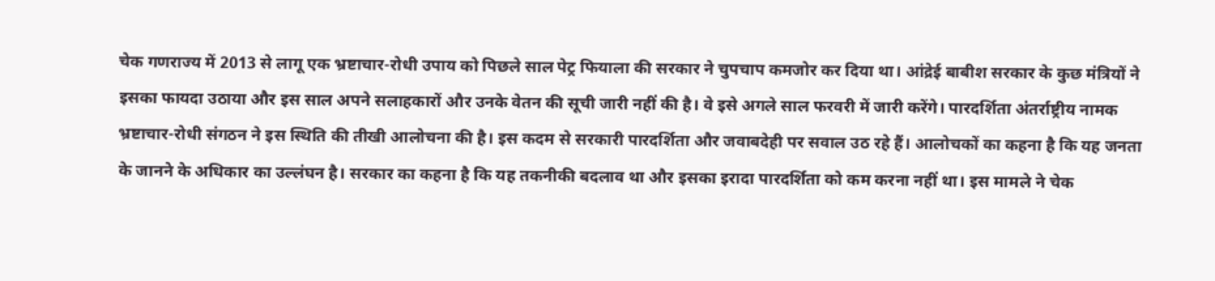चेक गणराज्य में 2013 से लागू एक भ्रष्टाचार-रोधी उपाय को पिछले साल पेट्र फियाला की सरकार ने चुपचाप कमजोर कर दिया था। आंद्रेई बाबीश सरकार के कुछ मंत्रियों ने इसका फायदा उठाया और इस साल अपने सलाहकारों और उनके वेतन की सूची जारी नहीं की है। वे इसे अगले साल फरवरी में जारी करेंगे। पारदर्शिता अंतर्राष्ट्रीय नामक भ्रष्टाचार-रोधी संगठन ने इस स्थिति की तीखी आलोचना की है। इस कदम से सरकारी पारदर्शिता और जवाबदेही पर सवाल उठ रहे हैं। आलोचकों का कहना है कि यह जनता के जानने के अधिकार का उल्लंघन है। सरकार का कहना है कि यह तकनीकी बदलाव था और इसका इरादा पारदर्शिता को कम करना नहीं था। इस मामले ने चेक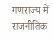गणराज्य में राजनीतिक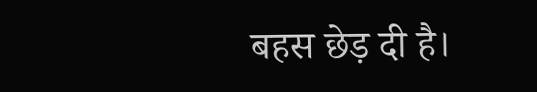बहस छेड़ दी है।